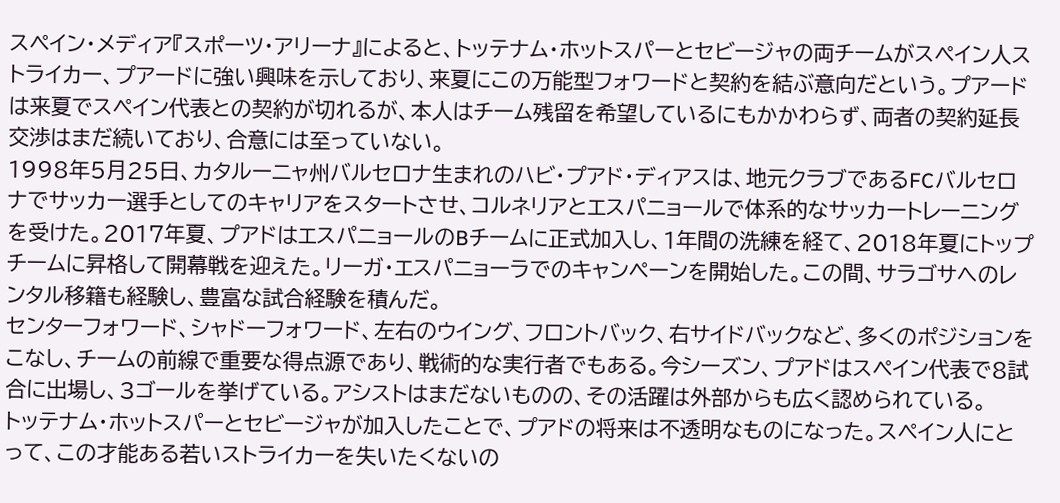スペイン・メディア『スポーツ・アリーナ』によると、トッテナム・ホットスパーとセビージャの両チームがスペイン人ストライカー、プアードに強い興味を示しており、来夏にこの万能型フォワードと契約を結ぶ意向だという。プアードは来夏でスペイン代表との契約が切れるが、本人はチーム残留を希望しているにもかかわらず、両者の契約延長交渉はまだ続いており、合意には至っていない。
1998年5月25日、カタルーニャ州バルセロナ生まれのハビ・プアド・ディアスは、地元クラブであるFCバルセロナでサッカー選手としてのキャリアをスタートさせ、コルネリアとエスパニョールで体系的なサッカートレーニングを受けた。2017年夏、プアドはエスパニョールのBチームに正式加入し、1年間の洗練を経て、2018年夏にトップチームに昇格して開幕戦を迎えた。リーガ・エスパニョーラでのキャンペーンを開始した。この間、サラゴサへのレンタル移籍も経験し、豊富な試合経験を積んだ。
センターフォワード、シャドーフォワード、左右のウイング、フロントバック、右サイドバックなど、多くのポジションをこなし、チームの前線で重要な得点源であり、戦術的な実行者でもある。今シーズン、プアドはスペイン代表で8試合に出場し、3ゴールを挙げている。アシストはまだないものの、その活躍は外部からも広く認められている。
トッテナム・ホットスパーとセビージャが加入したことで、プアドの将来は不透明なものになった。スペイン人にとって、この才能ある若いストライカーを失いたくないの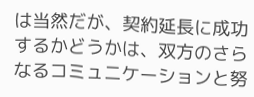は当然だが、契約延長に成功するかどうかは、双方のさらなるコミュニケーションと努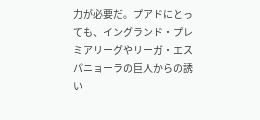力が必要だ。プアドにとっても、イングランド・プレミアリーグやリーガ・エスパニョーラの巨人からの誘い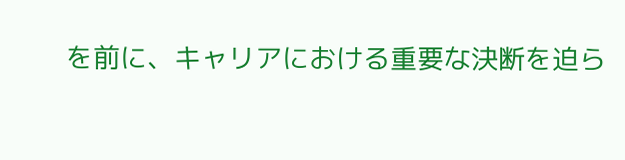を前に、キャリアにおける重要な決断を迫ら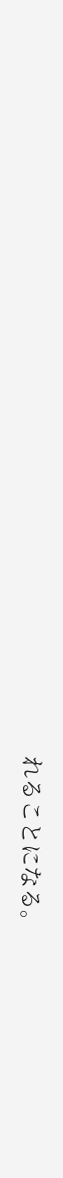れることになる。